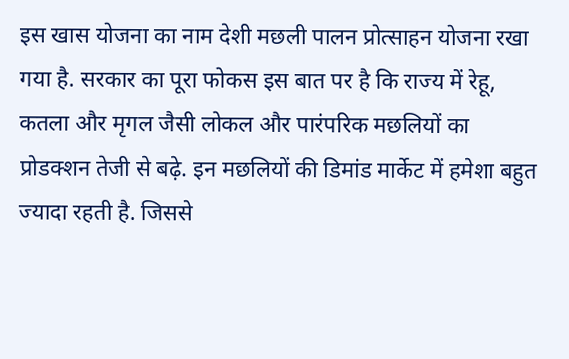इस खास योजना का नाम देशी मछली पालन प्रोत्साहन योजना रखा गया है. सरकार का पूरा फोकस इस बात पर है कि राज्य में रेहू, कतला और मृगल जैसी लोकल और पारंपरिक मछलियों का प्रोडक्शन तेजी से बढ़े. इन मछलियों की डिमांड मार्केट में हमेशा बहुत ज्यादा रहती है. जिससे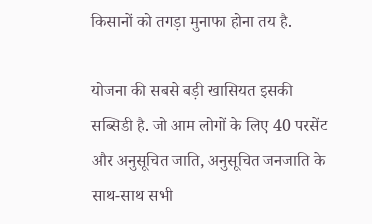किसानों को तगड़ा मुनाफा होना तय है.

योजना की सबसे बड़ी खासियत इसकी सब्सिडी है. जो आम लोगों के लिए 40 परसेंट और अनुसूचित जाति, अनुसूचित जनजाति के साथ-साथ सभी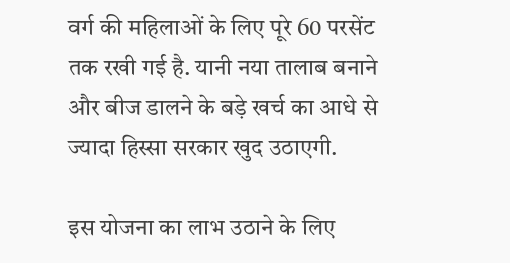वर्ग की महिलाओं के लिए पूरे 60 परसेंट तक रखी गई है. यानी नया तालाब बनाने और बीज डालने के बड़े खर्च का आधे से ज्यादा हिस्सा सरकार खुद उठाएगी.

इस योजना का लाभ उठाने के लिए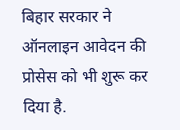बिहार सरकार ने ऑनलाइन आवेदन की प्रोसेस को भी शुरू कर दिया है.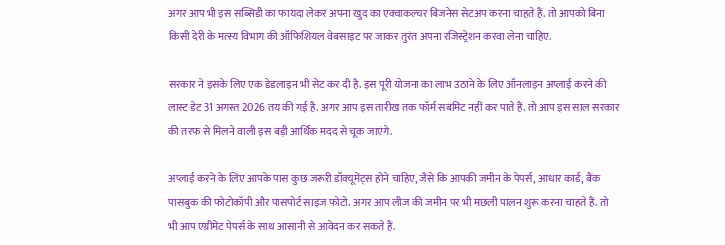अगर आप भी इस सब्सिडी का फायदा लेकर अपना खुद का एक्वाकल्चर बिजनेस सेटअप करना चाहते हैं. तो आपको बिना किसी देरी के मत्स्य विभाग की ऑफिशियल वेबसाइट पर जाकर तुरंत अपना रजिस्ट्रेशन करवा लेना चाहिए.

सरकार ने इसके लिए एक डेडलाइन भी सेट कर दी है. इस पूरी योजना का लाभ उठाने के लिए ऑनलाइन अप्लाई करने की लास्ट डेट 31 अगस्त 2026 तय की गई है. अगर आप इस तारीख तक फॉर्म सबमिट नहीं कर पाते हैं. तो आप इस साल सरकार की तरफ से मिलने वाली इस बड़ी आर्थिक मदद से चूक जाएंगे.

अप्लाई करने के लिए आपके पास कुछ जरूरी डॉक्यूमेंट्स होने चाहिए, जैसे कि आपकी जमीन के पेपर्स, आधार कार्ड, बैंक पासबुक की फोटोकॉपी और पासपोर्ट साइज फोटो. अगर आप लीज की जमीन पर भी मछली पालन शुरू करना चाहते हैं. तो भी आप एग्रीमेंट पेपर्स के साथ आसानी से आवेदन कर सकते हैं.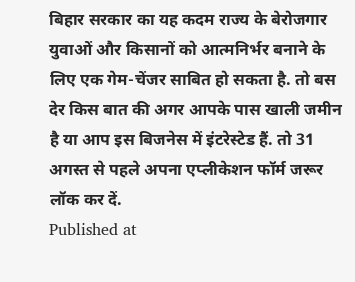बिहार सरकार का यह कदम राज्य के बेरोजगार युवाओं और किसानों को आत्मनिर्भर बनाने के लिए एक गेम-चेंजर साबित हो सकता है. तो बस देर किस बात की अगर आपके पास खाली जमीन है या आप इस बिजनेस में इंटरेस्टेड हैं. तो 31 अगस्त से पहले अपना एप्लीकेशन फॉर्म जरूर लॉक कर दें.
Published at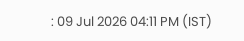: 09 Jul 2026 04:11 PM (IST)